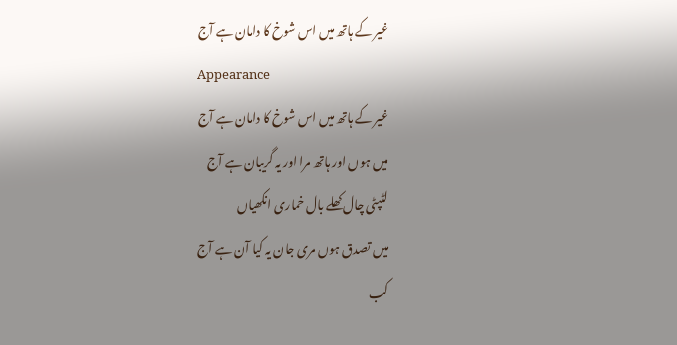غیر کے ہاتھ میں اس شوخ کا دامان ہے آج
Appearance
غیر کے ہاتھ میں اس شوخ کا دامان ہے آج
میں ہوں اور ہاتھ مرا اور یہ گریبان ہے آج
لٹپٹی چال کھلے بال خماری انکھیاں
میں تصدق ہوں مری جان یہ کیا آن ہے آج
کب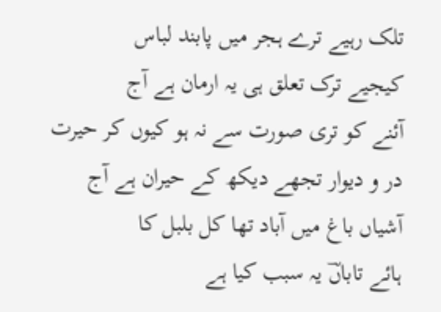تلک رہیے ترے ہجر میں پابند لباس
کیجیے ترک تعلق ہی یہ ارمان ہے آج
آئنے کو تری صورت سے نہ ہو کیوں کر حیرت
در و دیوار تجھے دیکھ کے حیران ہے آج
آشیاں باغ میں آباد تھا کل بلبل کا
ہائے تاباںؔ یہ سبب کیا ہے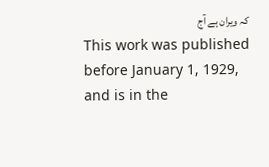کہ ویران ہے آج
This work was published before January 1, 1929, and is in the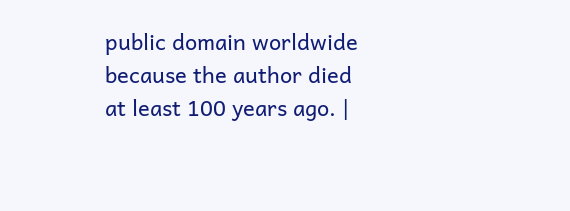public domain worldwide because the author died at least 100 years ago. |